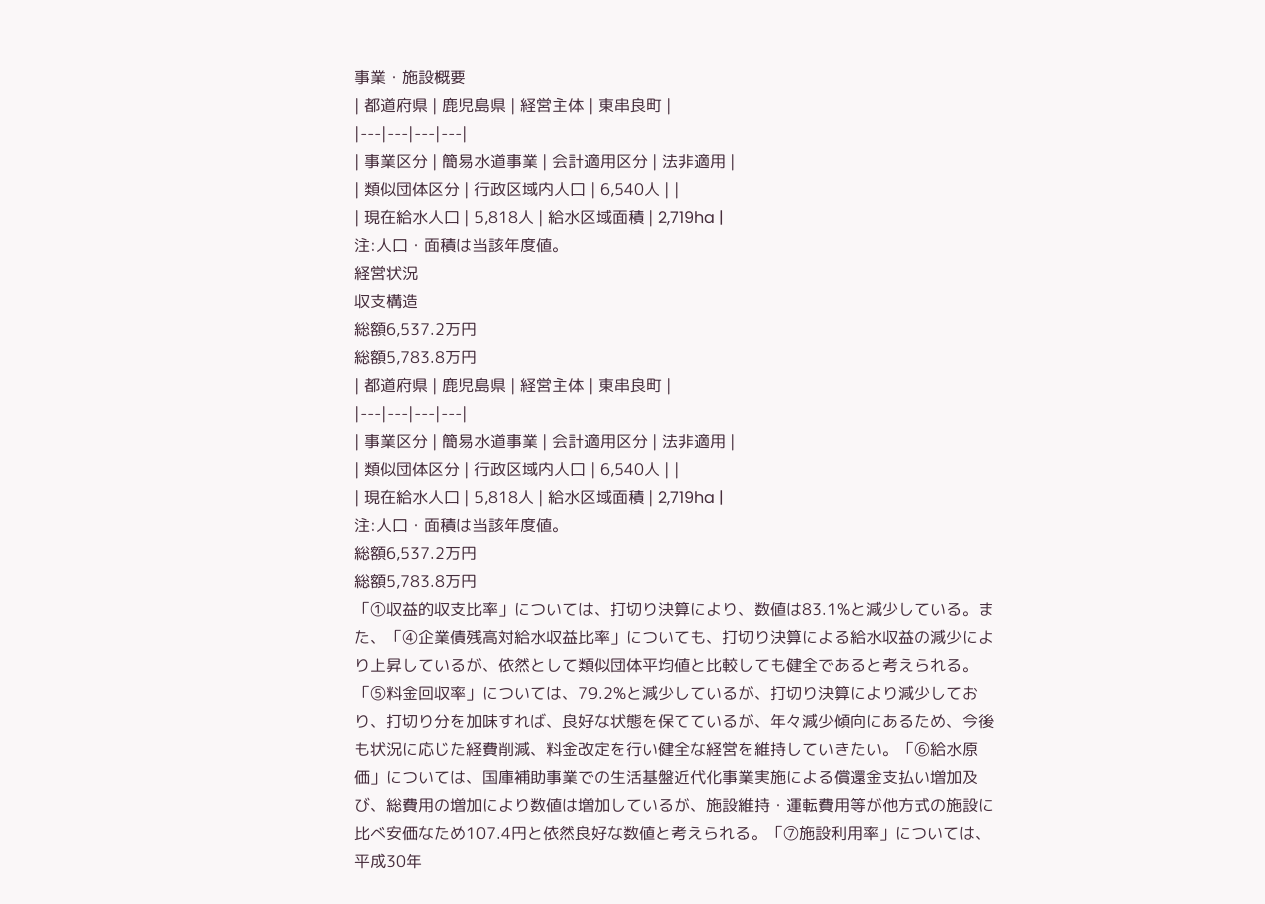事業・施設概要
| 都道府県 | 鹿児島県 | 経営主体 | 東串良町 |
|---|---|---|---|
| 事業区分 | 簡易水道事業 | 会計適用区分 | 法非適用 |
| 類似団体区分 | 行政区域内人口 | 6,540人 | |
| 現在給水人口 | 5,818人 | 給水区域面積 | 2,719ha |
注:人口・面積は当該年度値。
経営状況
収支構造
総額6,537.2万円
総額5,783.8万円
| 都道府県 | 鹿児島県 | 経営主体 | 東串良町 |
|---|---|---|---|
| 事業区分 | 簡易水道事業 | 会計適用区分 | 法非適用 |
| 類似団体区分 | 行政区域内人口 | 6,540人 | |
| 現在給水人口 | 5,818人 | 給水区域面積 | 2,719ha |
注:人口・面積は当該年度値。
総額6,537.2万円
総額5,783.8万円
「①収益的収支比率」については、打切り決算により、数値は83.1%と減少している。また、「④企業債残高対給水収益比率」についても、打切り決算による給水収益の減少により上昇しているが、依然として類似団体平均値と比較しても健全であると考えられる。「⑤料金回収率」については、79.2%と減少しているが、打切り決算により減少しており、打切り分を加味すれば、良好な状態を保てているが、年々減少傾向にあるため、今後も状況に応じた経費削減、料金改定を行い健全な経営を維持していきたい。「⑥給水原価」については、国庫補助事業での生活基盤近代化事業実施による償還金支払い増加及び、総費用の増加により数値は増加しているが、施設維持・運転費用等が他方式の施設に比べ安価なため107.4円と依然良好な数値と考えられる。「⑦施設利用率」については、平成30年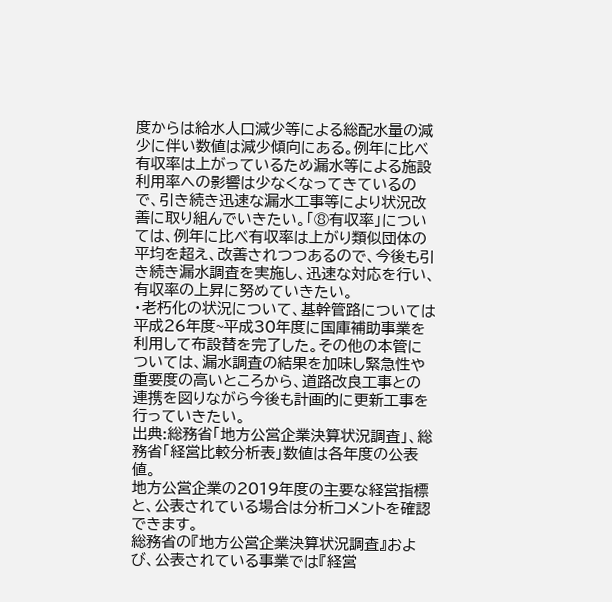度からは給水人口減少等による総配水量の減少に伴い数値は減少傾向にある。例年に比べ有収率は上がっているため漏水等による施設利用率への影響は少なくなってきているので、引き続き迅速な漏水工事等により状況改善に取り組んでいきたい。「⑧有収率」については、例年に比べ有収率は上がり類似団体の平均を超え、改善されつつあるので、今後も引き続き漏水調査を実施し、迅速な対応を行い、有収率の上昇に努めていきたい。
・老朽化の状況について、基幹管路については平成26年度~平成30年度に国庫補助事業を利用して布設替を完了した。その他の本管については、漏水調査の結果を加味し緊急性や重要度の高いところから、道路改良工事との連携を図りながら今後も計画的に更新工事を行っていきたい。
出典:総務省「地方公営企業決算状況調査」、総務省「経営比較分析表」数値は各年度の公表値。
地方公営企業の2019年度の主要な経営指標と、公表されている場合は分析コメントを確認できます。
総務省の『地方公営企業決算状況調査』および、公表されている事業では『経営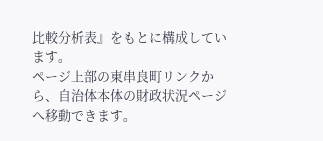比較分析表』をもとに構成しています。
ページ上部の東串良町リンクから、自治体本体の財政状況ページへ移動できます。